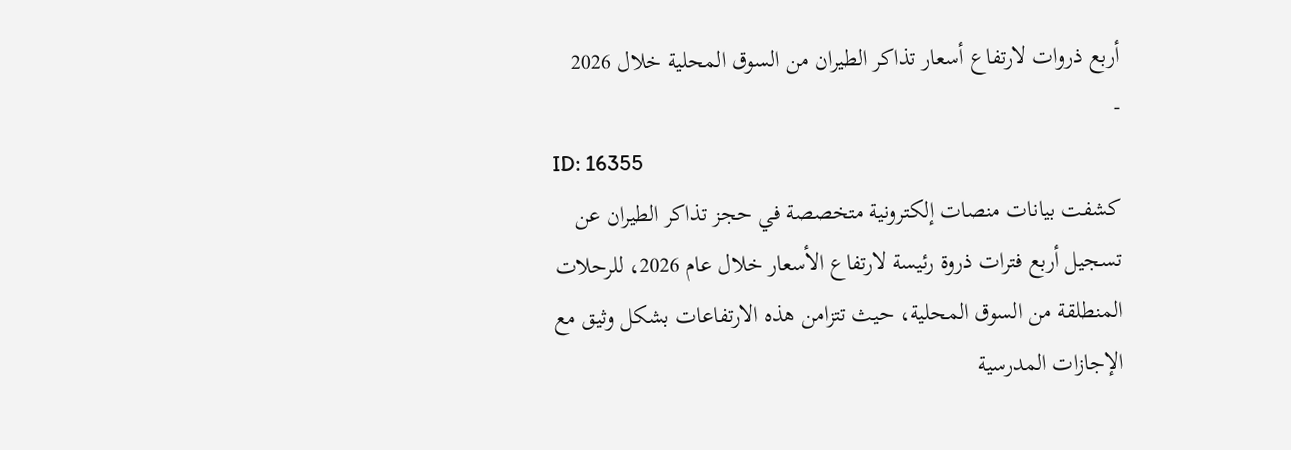أربع ذروات لارتفاع أسعار تذاكر الطيران من السوق المحلية خلال 2026
-
ID: 16355
كشفت بيانات منصات إلكترونية متخصصة في حجز تذاكر الطيران عن تسجيل أربع فترات ذروة رئيسة لارتفاع الأسعار خلال عام 2026، للرحلات المنطلقة من السوق المحلية، حيث تتزامن هذه الارتفاعات بشكل وثيق مع الإجازات المدرسية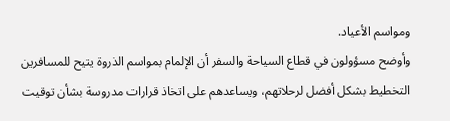ومواسم الأعياد.
وأوضح مسؤولون في قطاع السياحة والسفر أن الإلمام بمواسم الذروة يتيح للمسافرين التخطيط بشكل أفضل لرحلاتهم، ويساعدهم على اتخاذ قرارات مدروسة بشأن توقيت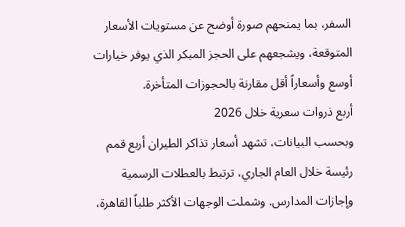السفر، بما يمنحهم صورة أوضح عن مستويات الأسعار المتوقعة، ويشجعهم على الحجز المبكر الذي يوفر خيارات أوسع وأسعاراً أقل مقارنة بالحجوزات المتأخرة.
أربع ذروات سعرية خلال 2026
وبحسب البيانات، تشهد أسعار تذاكر الطيران أربع قمم رئيسة خلال العام الجاري، ترتبط بالعطلات الرسمية وإجازات المدارس. وشملت الوجهات الأكثر طلباً القاهرة،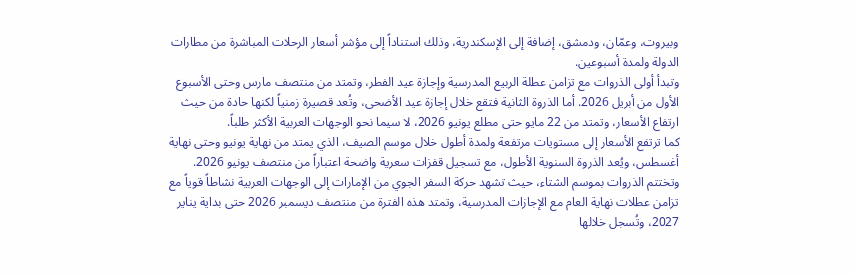وبيروت، وعمّان، ودمشق، إضافة إلى الإسكندرية، وذلك استناداً إلى مؤشر أسعار الرحلات المباشرة من مطارات الدولة ولمدة أسبوعين.
وتبدأ أولى الذروات مع تزامن عطلة الربيع المدرسية وإجازة عيد الفطر، وتمتد من منتصف مارس وحتى الأسبوع الأول من أبريل 2026. أما الذروة الثانية فتقع خلال إجازة عيد الأضحى، وتُعد قصيرة زمنياً لكنها حادة من حيث ارتفاع الأسعار، وتمتد من 22 مايو حتى مطلع يونيو 2026، لا سيما نحو الوجهات العربية الأكثر طلباً.
كما ترتفع الأسعار إلى مستويات مرتفعة ولمدة أطول خلال موسم الصيف، الذي يمتد من نهاية يونيو وحتى نهاية أغسطس، ويُعد الذروة السنوية الأطول، مع تسجيل قفزات سعرية واضحة اعتباراً من منتصف يونيو 2026.
وتختتم الذروات بموسم الشتاء، حيث تشهد حركة السفر الجوي من الإمارات إلى الوجهات العربية نشاطاً قوياً مع تزامن عطلات نهاية العام مع الإجازات المدرسية، وتمتد هذه الفترة من منتصف ديسمبر 2026 حتى بداية يناير 2027، وتُسجل خلالها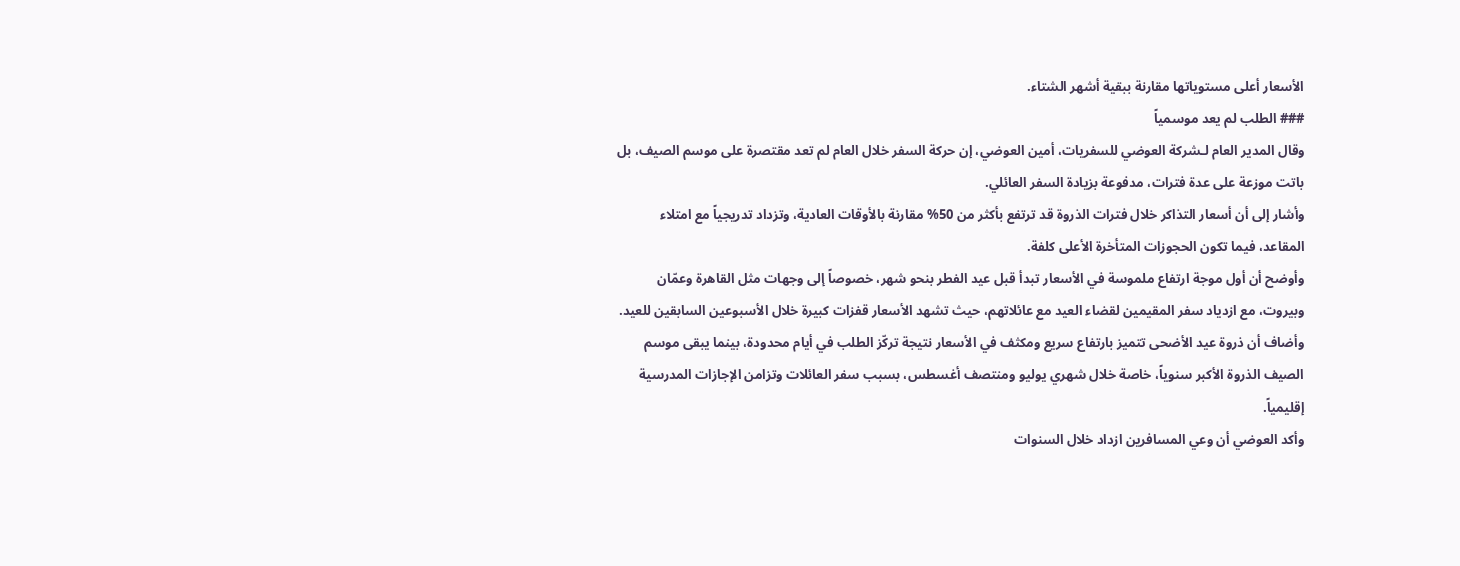الأسعار أعلى مستوياتها مقارنة ببقية أشهر الشتاء.
### الطلب لم يعد موسمياً
وقال المدير العام لـشركة العوضي للسفريات، أمين العوضي، إن حركة السفر خلال العام لم تعد مقتصرة على موسم الصيف، بل باتت موزعة على عدة فترات، مدفوعة بزيادة السفر العائلي.
وأشار إلى أن أسعار التذاكر خلال فترات الذروة قد ترتفع بأكثر من 50% مقارنة بالأوقات العادية، وتزداد تدريجياً مع امتلاء المقاعد، فيما تكون الحجوزات المتأخرة الأعلى كلفة.
وأوضح أن أول موجة ارتفاع ملموسة في الأسعار تبدأ قبل عيد الفطر بنحو شهر، خصوصاً إلى وجهات مثل القاهرة وعمّان وبيروت، مع ازدياد سفر المقيمين لقضاء العيد مع عائلاتهم، حيث تشهد الأسعار قفزات كبيرة خلال الأسبوعين السابقين للعيد.
وأضاف أن ذروة عيد الأضحى تتميز بارتفاع سريع ومكثف في الأسعار نتيجة تركّز الطلب في أيام محدودة، بينما يبقى موسم الصيف الذروة الأكبر سنوياً، خاصة خلال شهري يوليو ومنتصف أغسطس، بسبب سفر العائلات وتزامن الإجازات المدرسية إقليمياً.
وأكد العوضي أن وعي المسافرين ازداد خلال السنوات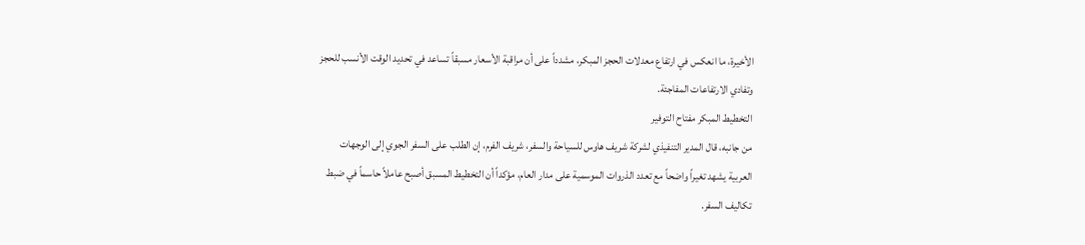الأخيرة، ما انعكس في ارتفاع معدلات الحجز المبكر، مشدداً على أن مراقبة الأسعار مسبقاً تساعد في تحديد الوقت الأنسب للحجز وتفادي الارتفاعات المفاجئة.
التخطيط المبكر مفتاح التوفير
من جانبه، قال المدير التنفيذي لشركة شريف هاوس للسياحة والسفر، شريف الفرم، إن الطلب على السفر الجوي إلى الوجهات العربية يشهد تغيراً واضحاً مع تعدد الذروات الموسمية على مدار العام، مؤكداً أن التخطيط المسبق أصبح عاملاً حاسماً في ضبط تكاليف السفر.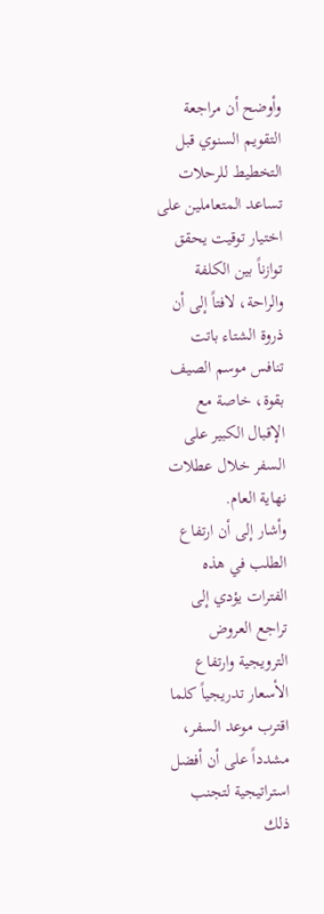وأوضح أن مراجعة التقويم السنوي قبل التخطيط للرحلات تساعد المتعاملين على اختيار توقيت يحقق توازناً بين الكلفة والراحة، لافتاً إلى أن ذروة الشتاء باتت تنافس موسم الصيف بقوة، خاصة مع الإقبال الكبير على السفر خلال عطلات نهاية العام.
وأشار إلى أن ارتفاع الطلب في هذه الفترات يؤدي إلى تراجع العروض الترويجية وارتفاع الأسعار تدريجياً كلما اقترب موعد السفر، مشدداً على أن أفضل استراتيجية لتجنب ذلك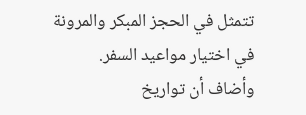تتمثل في الحجز المبكر والمرونة في اختيار مواعيد السفر.
وأضاف أن تواريخ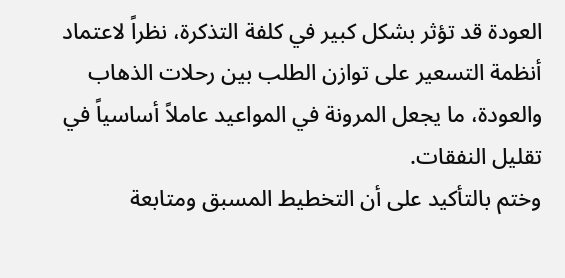العودة قد تؤثر بشكل كبير في كلفة التذكرة، نظراً لاعتماد أنظمة التسعير على توازن الطلب بين رحلات الذهاب والعودة، ما يجعل المرونة في المواعيد عاملاً أساسياً في تقليل النفقات.
وختم بالتأكيد على أن التخطيط المسبق ومتابعة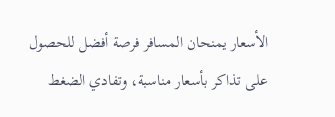الأسعار يمنحان المسافر فرصة أفضل للحصول على تذاكر بأسعار مناسبة، وتفادي الضغط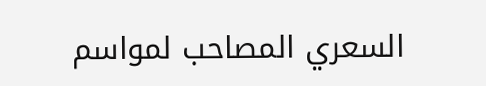السعري المصاحب لمواسم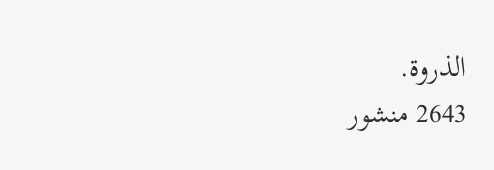الذروة.
2643 منشور